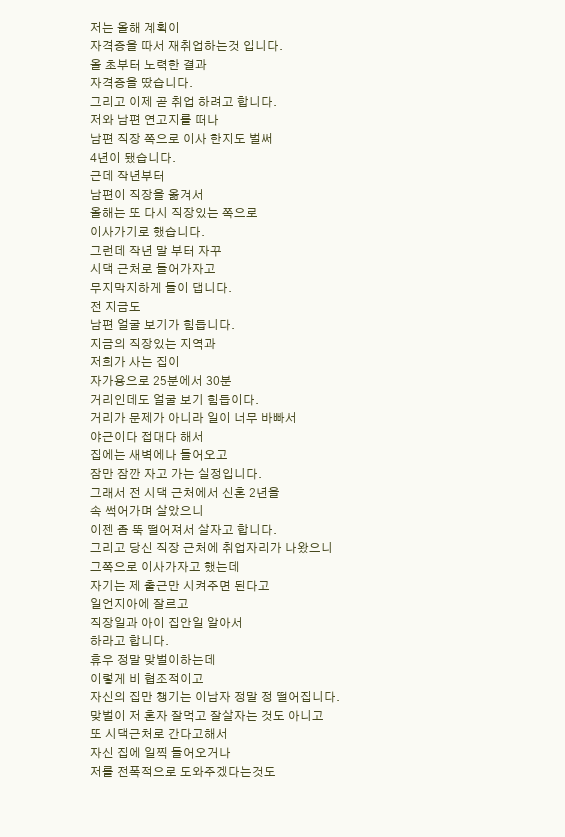저는 올해 계획이
자격증을 따서 재취업하는것 입니다.
올 초부터 노력한 결과
자격증을 땄습니다.
그리고 이제 곧 취업 하려고 합니다.
저와 남편 연고지를 떠나
남편 직장 쪽으로 이사 한지도 벌써
4년이 됐습니다.
근데 작년부터
남편이 직장을 옮겨서
올해는 또 다시 직장있는 쪽으로
이사가기로 했습니다.
그런데 작년 말 부터 자꾸
시댁 근처로 들어가자고
무지막지하게 들이 댑니다.
전 지금도
남편 얼굴 보기가 힘듭니다.
지금의 직장있는 지역과
저희가 사는 집이
자가용으로 25분에서 30분
거리인데도 얼굴 보기 힘듭이다.
거리가 문제가 아니라 일이 너무 바빠서
야근이다 접대다 해서
집에는 새벽에나 들어오고
잠만 잠깐 자고 가는 실정입니다.
그래서 전 시댁 근처에서 신혼 2년을
속 썩어가며 살았으니
이젠 좀 뚝 떨어져서 살자고 합니다.
그리고 당신 직장 근처에 취업자리가 나왔으니
그쪽으로 이사가자고 했는데
자기는 제 출근만 시켜주면 된다고
일언지아에 잘르고
직장일과 아이 집안일 알아서
하라고 합니다.
휴우 정말 맞벌이하는데
이렇게 비 협조적이고
자신의 집만 챙기는 이남자 정말 정 떨어집니다.
맞벌이 저 혼자 잘먹고 잘살자는 것도 아니고
또 시댁근처로 간다고해서
자신 집에 일찍 들어오거나
저를 전폭적으로 도와주겠다는것도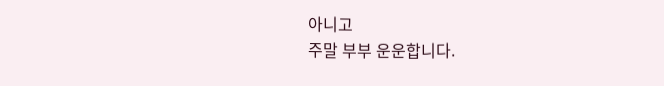아니고
주말 부부 운운합니다.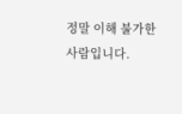정말 이해 불가한 사람입니다.